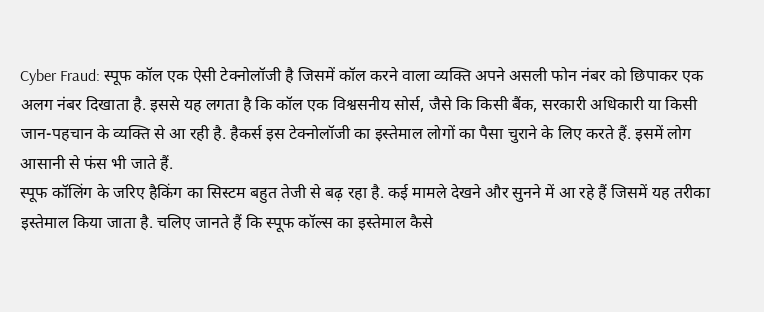Cyber Fraud: स्पूफ कॉल एक ऐसी टेक्नोलॉजी है जिसमें कॉल करने वाला व्यक्ति अपने असली फोन नंबर को छिपाकर एक अलग नंबर दिखाता है. इससे यह लगता है कि कॉल एक विश्वसनीय सोर्स, जैसे कि किसी बैंक, सरकारी अधिकारी या किसी जान-पहचान के व्यक्ति से आ रही है. हैकर्स इस टेक्नोलॉजी का इस्तेमाल लोगों का पैसा चुराने के लिए करते हैं. इसमें लोग आसानी से फंस भी जाते हैं.
स्पूफ कॉलिंग के जरिए हैकिंग का सिस्टम बहुत तेजी से बढ़ रहा है. कई मामले देखने और सुनने में आ रहे हैं जिसमें यह तरीका इस्तेमाल किया जाता है. चलिए जानते हैं कि स्पूफ कॉल्स का इस्तेमाल कैसे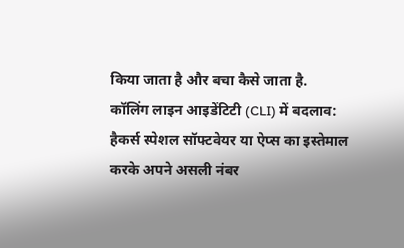किया जाता है और बचा कैसे जाता है.
कॉलिंग लाइन आइडेंटिटी (CLI) में बदलाव: हैकर्स स्पेशल सॉफ्टवेयर या ऐप्स का इस्तेमाल करके अपने असली नंबर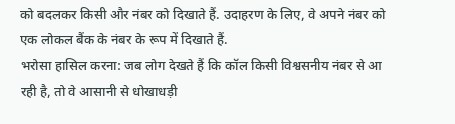को बदलकर किसी और नंबर को दिखाते हैं. उदाहरण के लिए, वे अपने नंबर को एक लोकल बैंक के नंबर के रूप में दिखाते हैं.
भरोसा हासिल करना: जब लोग देखते हैं कि कॉल किसी विश्वसनीय नंबर से आ रही है, तो वे आसानी से धोखाधड़ी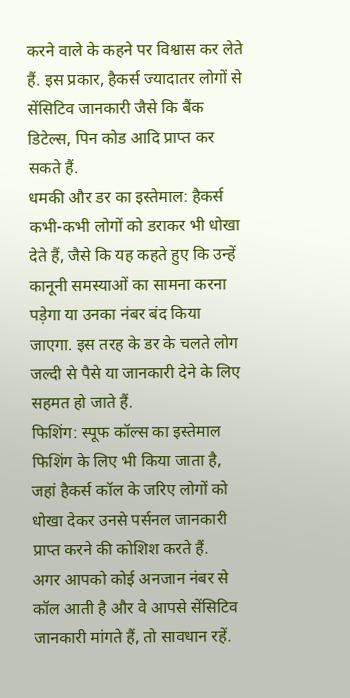करने वाले के कहने पर विश्वास कर लेते हैं. इस प्रकार, हैकर्स ज्यादातर लोगों से सेंसिटिव जानकारी जैसे कि बैंक डिटेल्स, पिन कोड आदि प्राप्त कर सकते हैं.
धमकी और डर का इस्तेमाल: हैकर्स कभी-कभी लोगों को डराकर भी धोखा देते हैं, जैसे कि यह कहते हुए कि उन्हें कानूनी समस्याओं का सामना करना पड़ेगा या उनका नंबर बंद किया जाएगा. इस तरह के डर के चलते लोग जल्दी से पैसे या जानकारी देने के लिए सहमत हो जाते हैं.
फिशिंग: स्पूफ कॉल्स का इस्तेमाल फिशिंग के लिए भी किया जाता है, जहां हैकर्स कॉल के जरिए लोगों को धोखा देकर उनसे पर्सनल जानकारी प्राप्त करने की कोशिश करते हैं.
अगर आपको कोई अनजान नंबर से कॉल आती है और वे आपसे सेंसिटिव जानकारी मांगते हैं, तो सावधान रहें.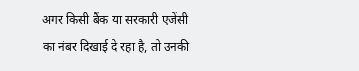अगर किसी बैंक या सरकारी एजेंसी का नंबर दिखाई दे रहा है, तो उनकी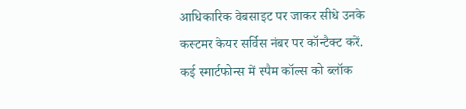आधिकारिक वेबसाइट पर जाकर सीधे उनके कस्टमर केयर सर्विस नंबर पर कॉन्टैक्ट करें.
कई स्मार्टफोन्स में स्पैम कॉल्स को ब्लॉक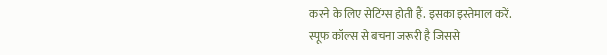करने के लिए सेटिंग्स होती हैं. इसका इस्तेमाल करें.
स्पूफ कॉल्स से बचना जरूरी है जिससे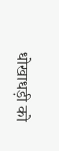धोखाधड़ी को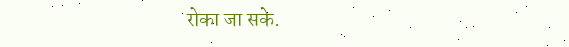रोका जा सके.